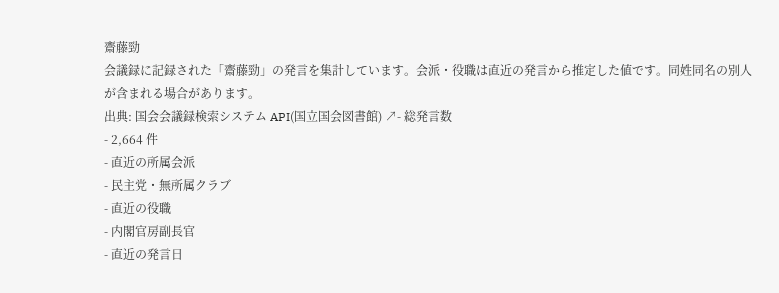齋藤勁
会議録に記録された「齋藤勁」の発言を集計しています。会派・役職は直近の発言から推定した値です。同姓同名の別人が含まれる場合があります。
出典: 国会会議録検索システム API(国立国会図書館) ↗- 総発言数
- 2,664 件
- 直近の所属会派
- 民主党・無所属クラブ
- 直近の役職
- 内閣官房副長官
- 直近の発言日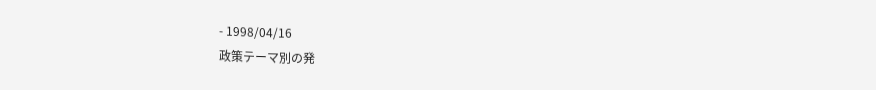- 1998/04/16
政策テーマ別の発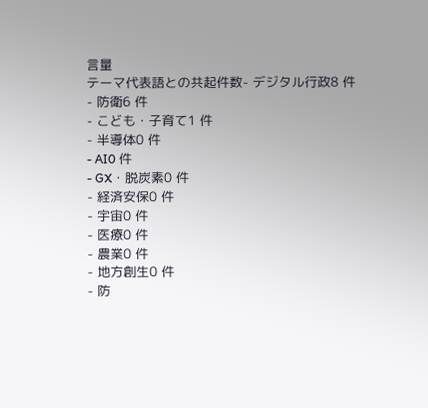言量
テーマ代表語との共起件数- デジタル行政8 件
- 防衛6 件
- こども・子育て1 件
- 半導体0 件
- AI0 件
- GX・脱炭素0 件
- 経済安保0 件
- 宇宙0 件
- 医療0 件
- 農業0 件
- 地方創生0 件
- 防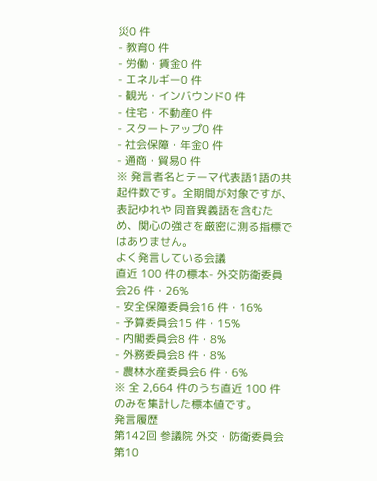災0 件
- 教育0 件
- 労働・賃金0 件
- エネルギー0 件
- 観光・インバウンド0 件
- 住宅・不動産0 件
- スタートアップ0 件
- 社会保障・年金0 件
- 通商・貿易0 件
※ 発言者名とテーマ代表語1語の共起件数です。全期間が対象ですが、表記ゆれや 同音異義語を含むため、関心の強さを厳密に測る指標ではありません。
よく発言している会議
直近 100 件の標本- 外交防衛委員会26 件・26%
- 安全保障委員会16 件・16%
- 予算委員会15 件・15%
- 内閣委員会8 件・8%
- 外務委員会8 件・8%
- 農林水産委員会6 件・6%
※ 全 2,664 件のうち直近 100 件のみを集計した標本値です。
発言履歴
第142回 参議院 外交・防衛委員会 第10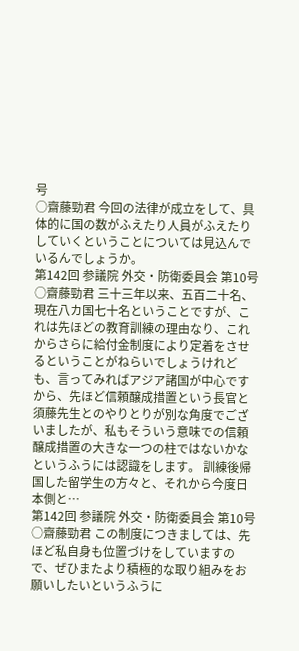号
○齋藤勁君 今回の法律が成立をして、具体的に国の数がふえたり人員がふえたりしていくということについては見込んでいるんでしょうか。
第142回 参議院 外交・防衛委員会 第10号
○齋藤勁君 三十三年以来、五百二十名、現在八カ国七十名ということですが、これは先ほどの教育訓練の理由なり、これからさらに給付金制度により定着をさせるということがねらいでしょうけれども、言ってみればアジア諸国が中心ですから、先ほど信頼醸成措置という長官と須藤先生とのやりとりが別な角度でございましたが、私もそういう意味での信頼醸成措置の大きな一つの柱ではないかなというふうには認識をします。 訓練後帰国した留学生の方々と、それから今度日本側と…
第142回 参議院 外交・防衛委員会 第10号
○齋藤勁君 この制度につきましては、先ほど私自身も位置づけをしていますので、ぜひまたより積極的な取り組みをお願いしたいというふうに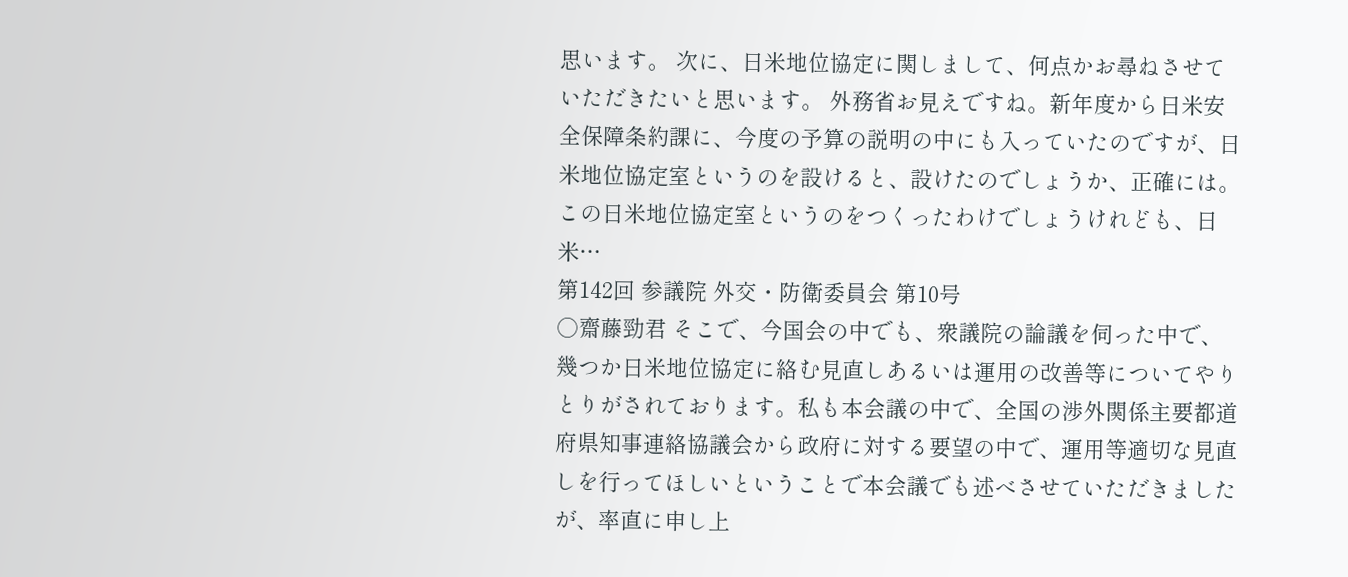思います。 次に、日米地位協定に関しまして、何点かお尋ねさせていただきたいと思います。 外務省お見えですね。新年度から日米安全保障条約課に、今度の予算の説明の中にも入っていたのですが、日米地位協定室というのを設けると、設けたのでしょうか、正確には。この日米地位協定室というのをつくったわけでしょうけれども、日米…
第142回 参議院 外交・防衛委員会 第10号
○齋藤勁君 そこで、今国会の中でも、衆議院の論議を伺った中で、幾つか日米地位協定に絡む見直しあるいは運用の改善等についてやりとりがされております。私も本会議の中で、全国の渉外関係主要都道府県知事連絡協議会から政府に対する要望の中で、運用等適切な見直しを行ってほしいということで本会議でも述べさせていただきましたが、率直に申し上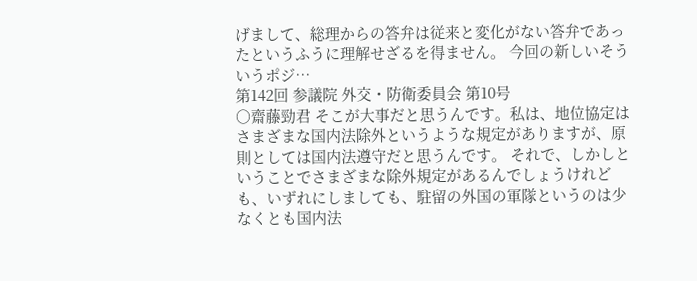げまして、総理からの答弁は従来と変化がない答弁であったというふうに理解せざるを得ません。 今回の新しいそういうポジ…
第142回 参議院 外交・防衛委員会 第10号
○齋藤勁君 そこが大事だと思うんです。私は、地位協定はさまざまな国内法除外というような規定がありますが、原則としては国内法遵守だと思うんです。 それで、しかしということでさまざまな除外規定があるんでしょうけれども、いずれにしましても、駐留の外国の軍隊というのは少なくとも国内法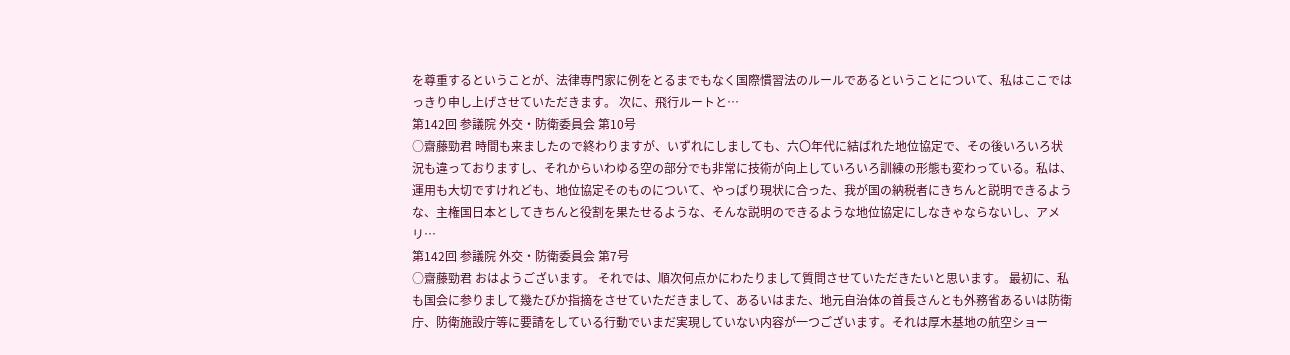を尊重するということが、法律専門家に例をとるまでもなく国際慣習法のルールであるということについて、私はここではっきり申し上げさせていただきます。 次に、飛行ルートと…
第142回 参議院 外交・防衛委員会 第10号
○齋藤勁君 時間も来ましたので終わりますが、いずれにしましても、六〇年代に結ばれた地位協定で、その後いろいろ状況も違っておりますし、それからいわゆる空の部分でも非常に技術が向上していろいろ訓練の形態も変わっている。私は、運用も大切ですけれども、地位協定そのものについて、やっぱり現状に合った、我が国の納税者にきちんと説明できるような、主権国日本としてきちんと役割を果たせるような、そんな説明のできるような地位協定にしなきゃならないし、アメリ…
第142回 参議院 外交・防衛委員会 第7号
○齋藤勁君 おはようございます。 それでは、順次何点かにわたりまして質問させていただきたいと思います。 最初に、私も国会に参りまして幾たびか指摘をさせていただきまして、あるいはまた、地元自治体の首長さんとも外務省あるいは防衛庁、防衛施設庁等に要請をしている行動でいまだ実現していない内容が一つございます。それは厚木基地の航空ショー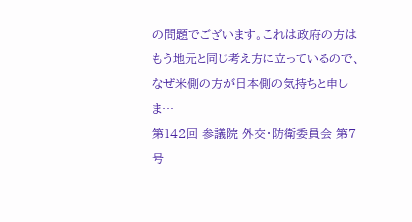の問題でございます。これは政府の方はもう地元と同じ考え方に立っているので、なぜ米側の方が日本側の気持ちと申しま…
第142回 参議院 外交・防衛委員会 第7号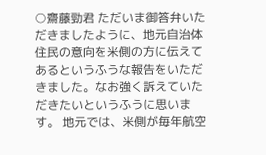○齋藤勁君 ただいま御答弁いただきましたように、地元自治体住民の意向を米側の方に伝えてあるというふうな報告をいただきました。なお強く訴えていただきたいというふうに思います。 地元では、米側が毎年航空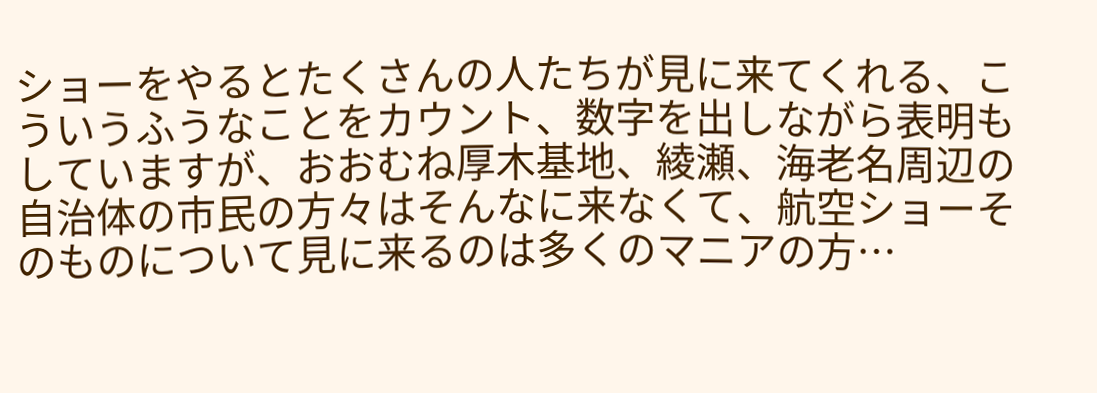ショーをやるとたくさんの人たちが見に来てくれる、こういうふうなことをカウント、数字を出しながら表明もしていますが、おおむね厚木基地、綾瀬、海老名周辺の自治体の市民の方々はそんなに来なくて、航空ショーそのものについて見に来るのは多くのマニアの方…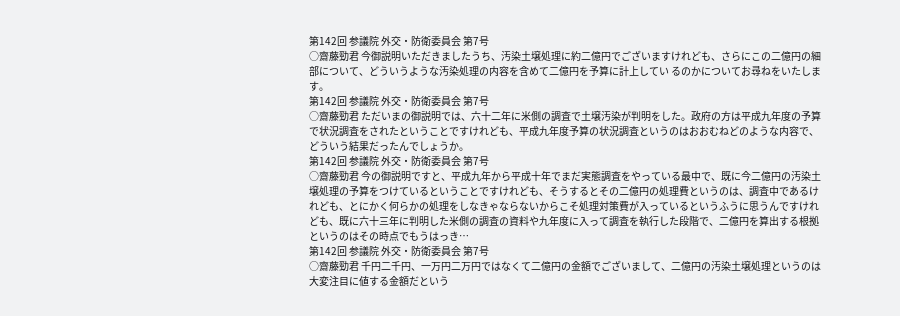第142回 参議院 外交・防衛委員会 第7号
○齋藤勁君 今御説明いただきましたうち、汚染土壌処理に約二億円でございますけれども、さらにこの二億円の細部について、どういうような汚染処理の内容を含めて二億円を予算に計上してい るのかについてお尋ねをいたします。
第142回 参議院 外交・防衛委員会 第7号
○齋藤勁君 ただいまの御説明では、六十二年に米側の調査で土壌汚染が判明をした。政府の方は平成九年度の予算で状況調査をされたということですけれども、平成九年度予算の状況調査というのはおおむねどのような内容で、どういう結果だったんでしょうか。
第142回 参議院 外交・防衛委員会 第7号
○齋藤勁君 今の御説明ですと、平成九年から平成十年でまだ実態調査をやっている最中で、既に今二億円の汚染土壌処理の予算をつけているということですけれども、そうするとその二億円の処理費というのは、調査中であるけれども、とにかく何らかの処理をしなきゃならないからこそ処理対策費が入っているというふうに思うんですけれども、既に六十三年に判明した米側の調査の資料や九年度に入って調査を執行した段階で、二億円を算出する根拠というのはその時点でもうはっき…
第142回 参議院 外交・防衛委員会 第7号
○齋藤勁君 千円二千円、一万円二万円ではなくて二億円の金額でございまして、二億円の汚染土壌処理というのは大変注目に値する金額だという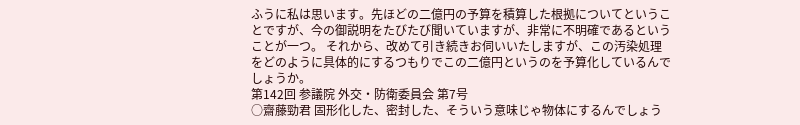ふうに私は思います。先ほどの二億円の予算を積算した根拠についてということですが、今の御説明をたびたび聞いていますが、非常に不明確であるということが一つ。 それから、改めて引き続きお伺いいたしますが、この汚染処理をどのように具体的にするつもりでこの二億円というのを予算化しているんでしょうか。
第142回 参議院 外交・防衛委員会 第7号
○齋藤勁君 固形化した、密封した、そういう意味じゃ物体にするんでしょう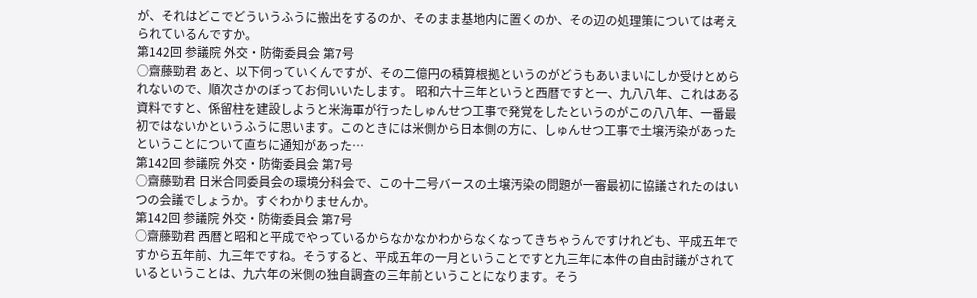が、それはどこでどういうふうに搬出をするのか、そのまま基地内に置くのか、その辺の処理策については考えられているんですか。
第142回 参議院 外交・防衛委員会 第7号
○齋藤勁君 あと、以下伺っていくんですが、その二億円の積算根拠というのがどうもあいまいにしか受けとめられないので、順次さかのぼってお伺いいたします。 昭和六十三年というと西暦ですと一、九八八年、これはある資料ですと、係留柱を建設しようと米海軍が行ったしゅんせつ工事で発覚をしたというのがこの八八年、一番最初ではないかというふうに思います。このときには米側から日本側の方に、しゅんせつ工事で土壌汚染があったということについて直ちに通知があった…
第142回 参議院 外交・防衛委員会 第7号
○齋藤勁君 日米合同委員会の環境分科会で、この十二号バースの土壌汚染の問題が一審最初に協議されたのはいつの会議でしょうか。すぐわかりませんか。
第142回 参議院 外交・防衛委員会 第7号
○齋藤勁君 西暦と昭和と平成でやっているからなかなかわからなくなってきちゃうんですけれども、平成五年ですから五年前、九三年ですね。そうすると、平成五年の一月ということですと九三年に本件の自由討議がされているということは、九六年の米側の独自調査の三年前ということになります。そう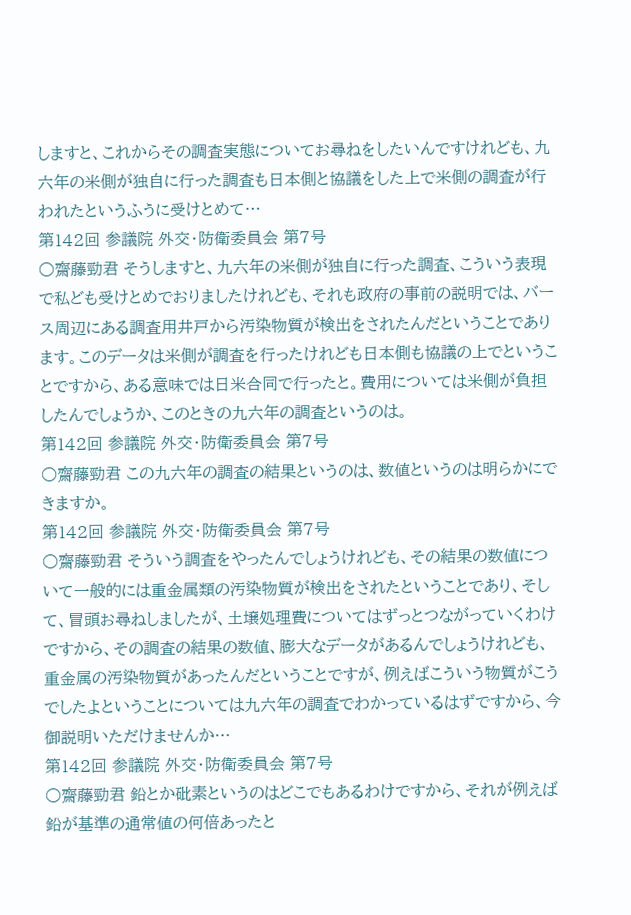しますと、これからその調査実態についてお尋ねをしたいんですけれども、九六年の米側が独自に行った調査も日本側と協議をした上で米側の調査が行われたというふうに受けとめて…
第142回 参議院 外交・防衛委員会 第7号
○齋藤勁君 そうしますと、九六年の米側が独自に行った調査、こういう表現で私ども受けとめでおりましたけれども、それも政府の事前の説明では、バース周辺にある調査用井戸から汚染物質が検出をされたんだということであります。このデータは米側が調査を行ったけれども日本側も協議の上でということですから、ある意味では日米合同で行ったと。費用については米側が負担したんでしょうか、このときの九六年の調査というのは。
第142回 参議院 外交・防衛委員会 第7号
○齋藤勁君 この九六年の調査の結果というのは、数値というのは明らかにできますか。
第142回 参議院 外交・防衛委員会 第7号
○齋藤勁君 そういう調査をやったんでしょうけれども、その結果の数値について一般的には重金属類の汚染物質が検出をされたということであり、そして、冒頭お尋ねしましたが、土壌処理費についてはずっとつながっていくわけですから、その調査の結果の数値、膨大なデータがあるんでしょうけれども、重金属の汚染物質があったんだということですが、例えばこういう物質がこうでしたよということについては九六年の調査でわかっているはずですから、今御説明いただけませんか…
第142回 参議院 外交・防衛委員会 第7号
○齋藤勁君 鉛とか砒素というのはどこでもあるわけですから、それが例えば鉛が基準の通常値の何倍あったと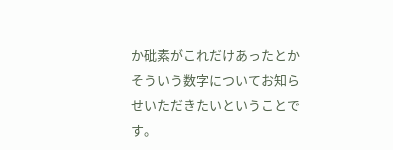か砒素がこれだけあったとかそういう数字についてお知らせいただきたいということです。